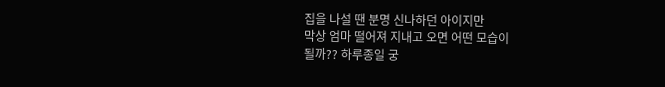집을 나설 땐 분명 신나하던 아이지만
막상 엄마 떨어져 지내고 오면 어떤 모습이
될까?? 하루종일 궁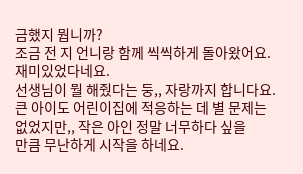금했지 뭡니까?
조금 전 지 언니랑 함께 씩씩하게 돌아왔어요.
재미있었다네요.
선생님이 뭘 해줬다는 둥,, 자랑까지 합니다요.
큰 아이도 어린이집에 적응하는 데 별 문제는
없었지만,, 작은 아인 정말 너무하다 싶을
만큼 무난하게 시작을 하네요.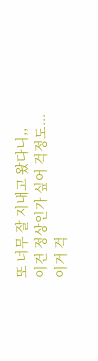또 너무 잘 지내고 왔다니,,
이건 정상인가 싶어 걱정도...
이거 걱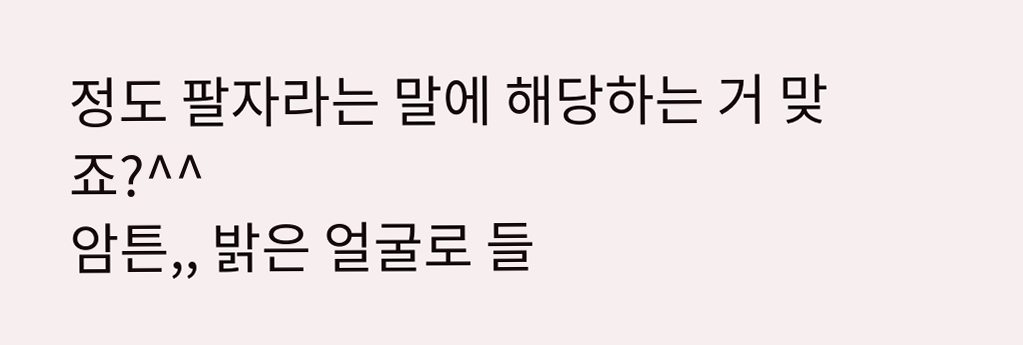정도 팔자라는 말에 해당하는 거 맞죠?^^
암튼,, 밝은 얼굴로 들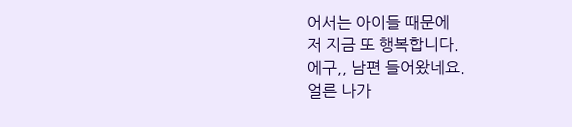어서는 아이들 때문에
저 지금 또 행복합니다.
에구,, 남편 들어왔네요.
얼른 나가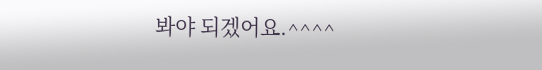봐야 되겠어요.^^^^